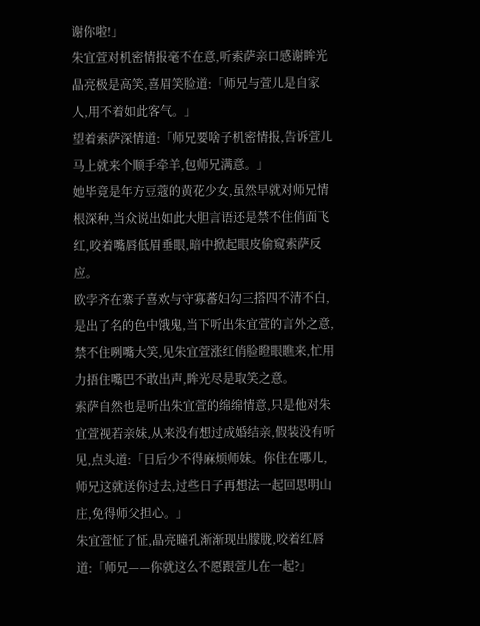谢你啦!」
朱宜萱对机密情报毫不在意,听索萨亲口感谢眸光晶亮极是高笑,喜眉笑脸道:「师兄与萱儿是自家人,用不着如此客气。」
望着索萨深情道:「师兄要啥子机密情报,告诉萱儿马上就来个顺手牵羊,包师兄满意。」
她毕竟是年方豆蔻的黄花少女,虽然早就对师兄情根深种,当众说出如此大胆言语还是禁不住俏面飞红,咬着嘴唇低眉垂眼,暗中掀起眼皮偷窥索萨反应。
欧孛齐在寨子喜欢与守寡蕃妇勾三搭四不清不白,是出了名的色中饿鬼,当下听出朱宜萱的言外之意,禁不住咧嘴大笑,见朱宜萱涨红俏脸瞪眼瞧来,忙用力捂住嘴巴不敢出声,眸光尽是取笑之意。
索萨自然也是听出朱宜萱的绵绵情意,只是他对朱宜萱视若亲妹,从来没有想过成婚结亲,假装没有听见,点头道:「日后少不得麻烦师妹。你住在哪儿,师兄这就送你过去,过些日子再想法一起回思明山庄,免得师父担心。」
朱宜萱怔了怔,晶亮瞳孔渐渐现出朦胧,咬着红唇道:「师兄——你就这么不愿跟萱儿在一起?」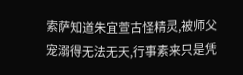索萨知道朱宜萱古怪精灵,被师父宠溺得无法无天,行事素来只是凭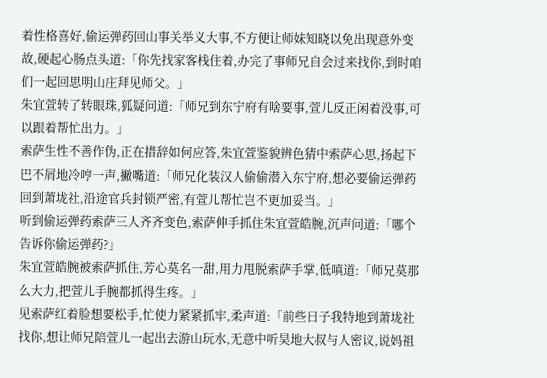着性格喜好,偷运弹药回山事关举义大事,不方便让师妹知晓以免出现意外变故,硬起心肠点头道:「你先找家客栈住着,办完了事师兄自会过来找你,到时咱们一起回思明山庄拜见师父。」
朱宜萱转了转眼珠,狐疑问道:「师兄到东宁府有啥要事,萱儿反正闲着没事,可以跟着帮忙出力。」
索萨生性不善作伪,正在措辞如何应答,朱宜萱鉴貌辨色猜中索萨心思,扬起下巴不屑地冷哼一声,撇嘴道:「师兄化装汉人偷偷潜入东宁府,想必要偷运弹药回到萧垅社,沿途官兵封锁严密,有萱儿帮忙岂不更加妥当。」
听到偷运弹药索萨三人齐齐变色,索萨伸手抓住朱宜萱皓腕,沉声问道:「哪个告诉你偷运弹药?」
朱宜萱皓腕被索萨抓住,芳心莫名一甜,用力甩脱索萨手掌,低嗔道:「师兄莫那么大力,把萱儿手腕都抓得生疼。」
见索萨红着脸想要松手,忙使力紧紧抓牢,柔声道:「前些日子我特地到萧垅社找你,想让师兄陪萱儿一起出去游山玩水,无意中听昊地大叔与人密议,说妈祖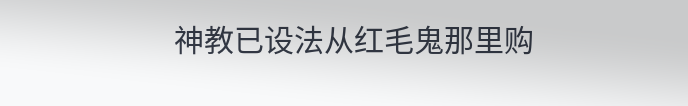神教已设法从红毛鬼那里购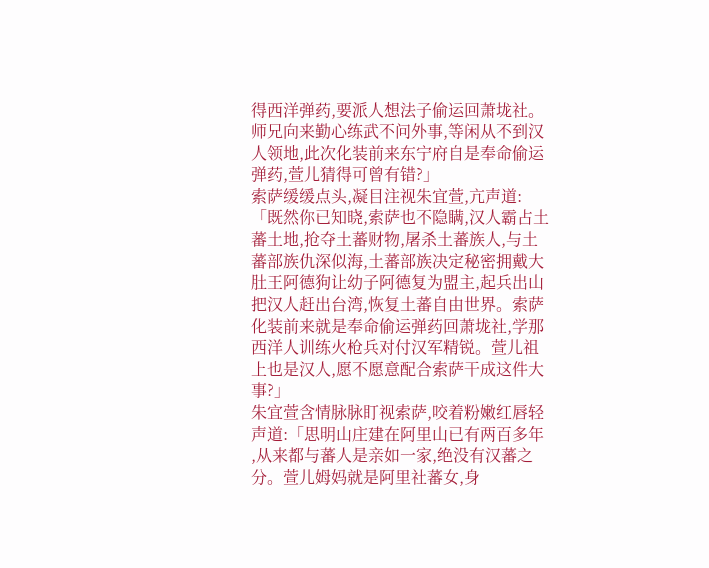得西洋弹药,要派人想法子偷运回萧垅社。师兄向来勤心练武不问外事,等闲从不到汉人领地,此次化装前来东宁府自是奉命偷运弹药,萱儿猜得可曾有错?」
索萨缓缓点头,凝目注视朱宜萱,亢声道:「既然你已知晓,索萨也不隐瞒,汉人霸占土蕃土地,抢夺土蕃财物,屠杀土蕃族人,与土蕃部族仇深似海,土蕃部族决定秘密拥戴大肚王阿德狗让幼子阿德复为盟主,起兵出山把汉人赶出台湾,恢复土蕃自由世界。索萨化装前来就是奉命偷运弹药回萧垅社,学那西洋人训练火枪兵对付汉军精锐。萱儿祖上也是汉人,愿不愿意配合索萨干成这件大事?」
朱宜萱含情脉脉盯视索萨,咬着粉嫩红唇轻声道:「思明山庄建在阿里山已有两百多年
,从来都与蕃人是亲如一家,绝没有汉蕃之分。萱儿姆妈就是阿里社蕃女,身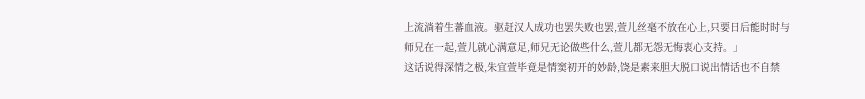上流淌着生蕃血液。驱赶汉人成功也罢失败也罢,萱儿丝毫不放在心上,只要日后能时时与师兄在一起,萱儿就心满意足,师兄无论做些什么,萱儿都无怨无悔衷心支持。」
这话说得深情之极,朱宜萱毕竟是情窦初开的妙龄,饶是素来胆大脱口说出情话也不自禁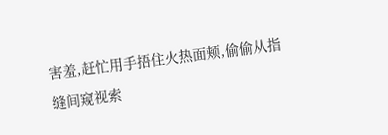害羞,赶忙用手捂住火热面颊,偷偷从指缝间窥视索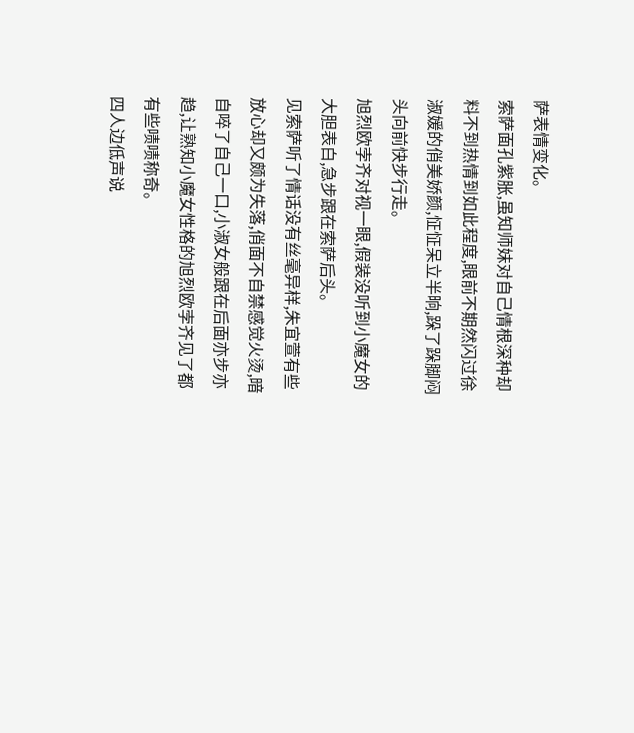萨表情变化。
索萨面孔紫胀,虽知师妹对自己情根深种却料不到热情到如此程度,眼前不期然闪过徐淑媛的俏美娇颜,怔怔呆立半晌,跺了跺脚闷头向前快步行走。
旭烈欧孛齐对视一眼,假装没听到小魔女的大胆表白,急步跟在索萨后头。
见索萨听了情话没有丝毫异样,朱宜萱有些放心却又颇为失落,俏面不自禁感觉火烫,暗自啐了自己一口,小淑女般跟在后面亦步亦趋,让熟知小魔女性格的旭烈欧孛齐见了都有些啧啧称奇。
四人边低声说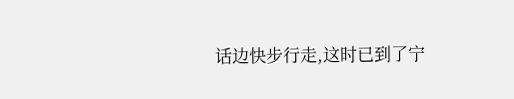话边快步行走,这时已到了宁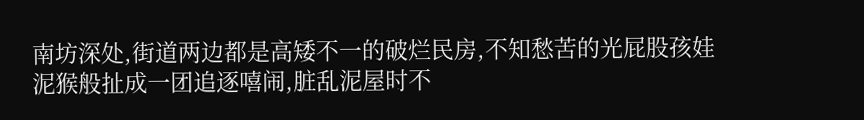南坊深处,街道两边都是高矮不一的破烂民房,不知愁苦的光屁股孩娃泥猴般扯成一团追逐嘻闹,脏乱泥屋时不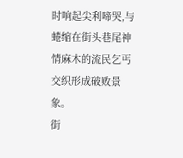时响起尖利啼哭,与蜷缩在街头巷尾神情麻木的流民乞丐交织形成破败景象。
街